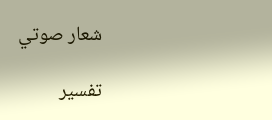شعار صوتي

تفسير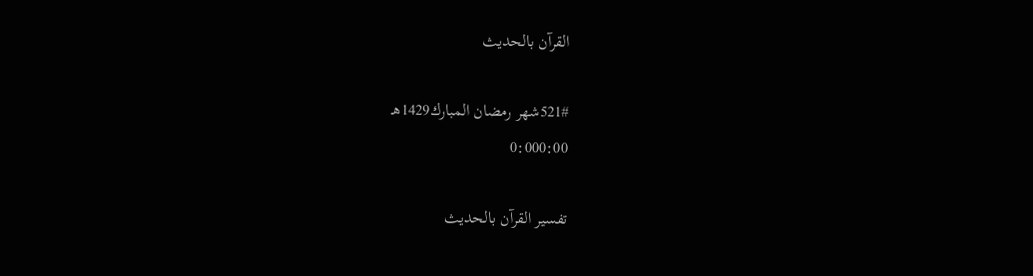القرآن بالحديث

521#شهر رمضان المبارك1429هـ
0:000:00

تفسير القرآن بالحديث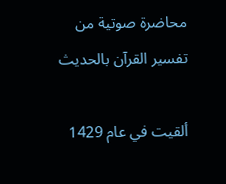محاضرة صوتية من تفسير القرآن بالحديث

ألقيت في عام 1429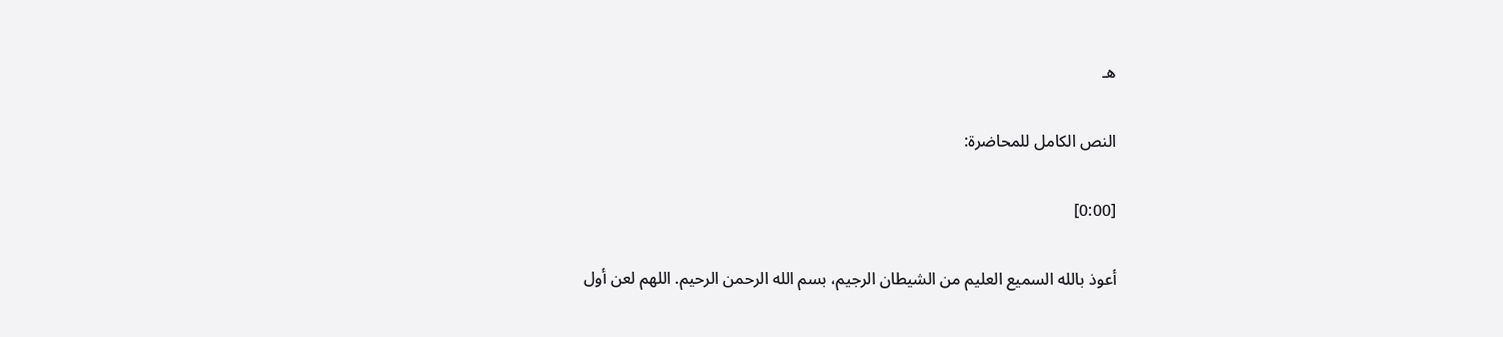هـ

النص الكامل للمحاضرة:

[0:00]

أعوذ بالله السميع العليم من الشيطان الرجيم، بسم الله الرحمن الرحيم. اللهم لعن أول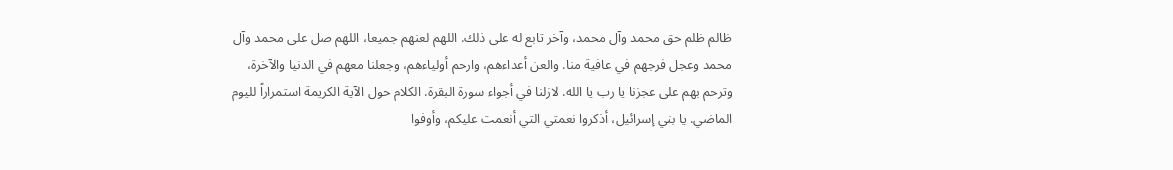ظالم ظلم حق محمد وآل محمد، وآخر تابع له على ذلك. اللهم لعنهم جميعا، اللهم صل على محمد وآل محمد وعجل فرجهم في عافية منا. والعن أعداءهم، وارحم أولياءهم، وجعلنا معهم في الدنيا والآخرة، وترحم بهم على عجزنا يا رب يا الله. لازلنا في أجواء سورة البقرة. الكلام حول الآية الكريمة استمراراً لليوم الماضي. يا بني إسرائيل، أذكروا نعمتي التي أنعمت عليكم، وأوفوا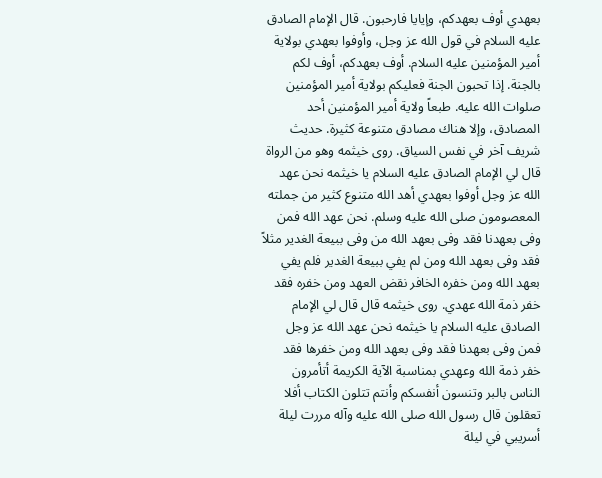بعهدي أوف بعهدكم، وإيايا فارحبون. قال الإمام الصادق عليه السلام في قول الله عز وجل، وأوفوا بعهدي بولاية أمير المؤمنين عليه السلام. أوف بعهدكم، أوف لكم بالجنة. إذا تحبون الجنة فعليكم بولاية أمير المؤمنين صلوات الله عليه. طبعاً ولاية أمير المؤمنين أحد المصادق، وإلا هناك مصادق متنوعة كثيرة. حديث شريف آخر في نفس السياق. روى خيثمه وهو من الرواة قال لي الإمام الصادق عليه السلام يا خيثمه نحن عهد الله عز وجل أوفوا بعهدي أهد الله متنوع كثير من جملته المعصومون صلى الله عليه وسلم. نحن عهد الله فمن وفى بعهدنا فقد وفى بعهد الله من وفى ببيعة الغدير مثلاً فقد وفى بعهد الله ومن لم يفي ببيعة الغدير فلم يفي بعهد الله ومن خفره الخافر نقض العهد ومن خفره فقد خفر ذمة الله عهدي. روى خيثمه قال قال لي الإمام الصادق عليه السلام يا خيثمه نحن عهد الله عز وجل فمن وفى بعهدنا فقد وفى بعهد الله ومن خفرها فقد خفر ذمة الله وعهدي بمناسبة الآية الكريمة أتأمرون الناس بالبر وتنسون أنفسكم وأنتم تتلون الكتاب أفلا تعقلون قال رسول الله صلى الله عليه وآله مررت ليلة أسريبي في ليلة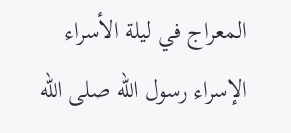المعراج في ليلة الأسراء الإسراء رسول الله صلى الله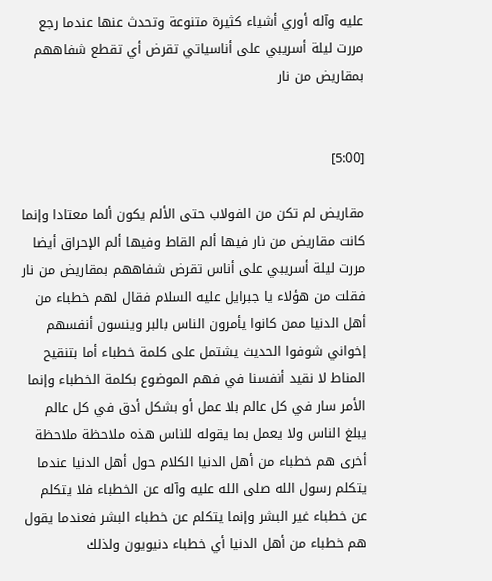عليه وآله أوري أشياء كثيرة متنوعة وتحدث عنها عندما رجع مررت ليلة أسريبي على أناسياتي تقرض أي تقطع شفاههم بمقاريض من نار


[5:00]

مقاريض لم تكن من الفولاب حتى الألم يكون ألما معتادا وإنما كانت مقاريض من نار فيها ألم القاط وفيها ألم الإحراق أيضا مررت ليلة أسريبي على أناس تقرض شفاههم بمقاريض من نار فقلت من هؤلاء يا جبرايل عليه السلام فقال لهم خطباء من أهل الدنيا ممن كانوا يأمرون الناس بالبر وينسون أنفسهم إخواني شوفوا الحديث يشتمل على كلمة خطباء أما بتنقيح المناط لا نقيد أنفسنا في فهم الموضوع بكلمة الخطباء وإنما الأمر سار في كل عالم بلا عمل أو بشكل أدق في كل عالم يبلغ الناس ولا يعمل بما يقوله للناس هذه ملاحظة ملاحظة أخرى هم خطباء من أهل الدنيا الكلام حول أهل الدنيا عندما يتكلم رسول الله صلى الله عليه وآله عن الخطباء فلا يتكلم عن خطباء غير البشر وإنما يتكلم عن خطباء البشر فعندما يقول هم خطباء من أهل الدنيا أي خطباء دنيويون ولذلك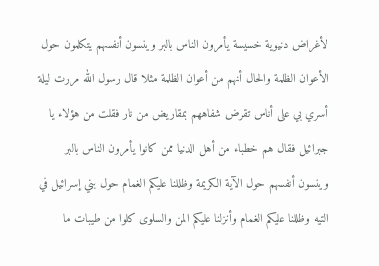لأغراض دنيوية خسيسة يأمرون الناس بالبر وينسون أنفسهم يتكلمون حول الأعوان الظلمة والحال أنهم من أعوان الظلمة مثلا قال رسول الله مررت ليلة أسري بي على أناس تقرض شفاههم بمقاريض من نار فقلت من هؤلاء يا جبرائيل فقال هم خطباء من أهل الدنيا ممن كانوا يأمرون الناس بالبر وينسون أنفسهم حول الآية الكريمة وظللنا عليكم الغمام حول بني إسرائيل في التيه وظللنا عليكم الغمام وأنزلنا عليكم المن والسلوى كلوا من طيبات ما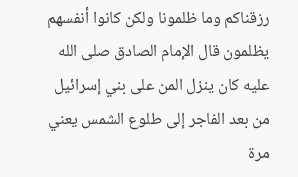رزقناكم وما ظلمونا ولكن كانوا أنفسهم يظلمون قال الإمام الصادق صلى الله عليه كان ينزل المن على بني إسرائيل من بعد الفاجر إلى طلوع الشمس يعني مرة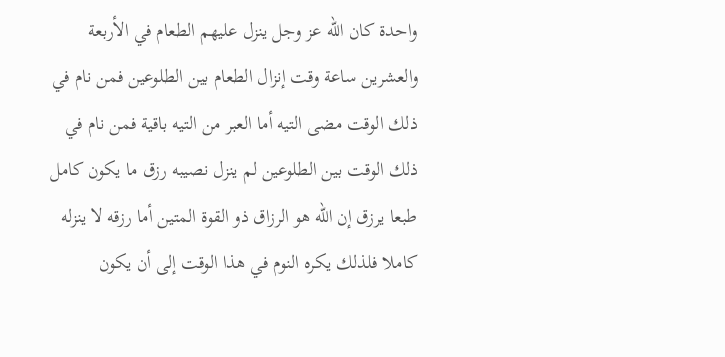واحدة كان الله عز وجل ينزل عليهم الطعام في الأربعة والعشرين ساعة وقت إنزال الطعام بين الطلوعين فمن نام في ذلك الوقت مضى التيه أما العبر من التيه باقية فمن نام في ذلك الوقت بين الطلوعين لم ينزل نصيبه رزق ما يكون كامل طبعا يرزق إن الله هو الرزاق ذو القوة المتين أما رزقه لا ينزله كاملا فلذلك يكره النوم في هذا الوقت إلى أن يكون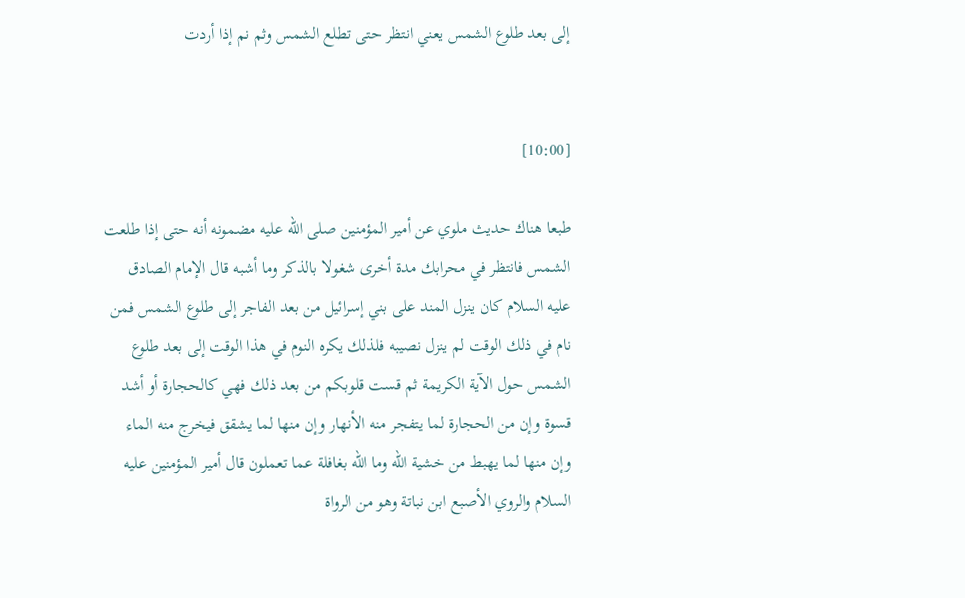إلى بعد طلوع الشمس يعني انتظر حتى تطلع الشمس وثم نم إذا أردت


[10:00]

طبعا هناك حديث ملوي عن أمير المؤمنين صلى الله عليه مضمونه أنه حتى إذا طلعت الشمس فانتظر في محرابك مدة أخرى شغولا بالذكر وما أشبه قال الإمام الصادق عليه السلام كان ينزل المند على بني إسرائيل من بعد الفاجر إلى طلوع الشمس فمن نام في ذلك الوقت لم ينزل نصيبه فلذلك يكره النوم في هذا الوقت إلى بعد طلوع الشمس حول الآية الكريمة ثم قست قلوبكم من بعد ذلك فهي كالحجارة أو أشد قسوة وإن من الحجارة لما يتفجر منه الأنهار وإن منها لما يشقق فيخرج منه الماء وإن منها لما يهبط من خشية الله وما الله بغافلة عما تعملون قال أمير المؤمنين عليه السلام والروي الأصبع ابن نباتة وهو من الرواة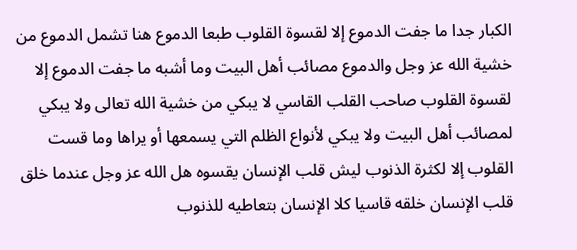الكبار جدا ما جفت الدموع إلا لقسوة القلوب طبعا الدموع هنا تشمل الدموع من خشية الله عز وجل والدموع مصائب أهل البيت وما أشبه ما جفت الدموع إلا لقسوة القلوب صاحب القلب القاسي لا يبكي من خشية الله تعالى ولا يبكي لمصائب أهل البيت ولا يبكي لأنواع الظلم التي يسمعها أو يراها وما قست القلوب إلا لكثرة الذنوب ليش قلب الإنسان يقسوه هل الله عز وجل عندما خلق قلب الإنسان خلقه قاسيا كلا الإنسان بتعاطيه للذنوب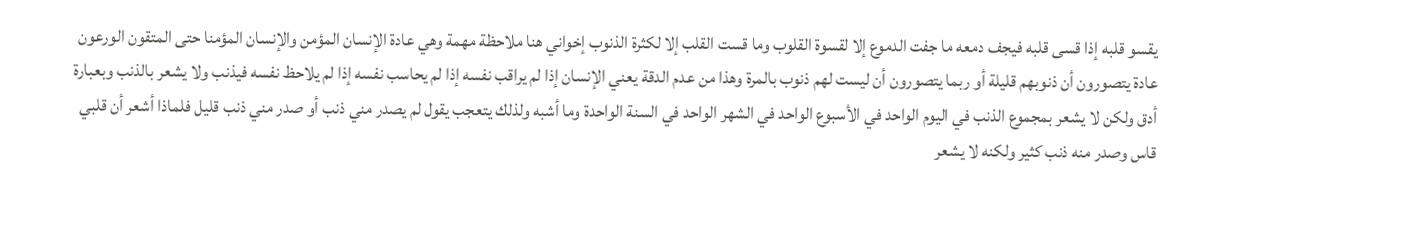يقسو قلبه إذا قسى قلبه فيجف دمعه ما جفت الدموع إلا لقسوة القلوب وما قست القلب إلا لكثرة الذنوب إخواني هنا ملاحظة مهمة وهي عادة الإنسان المؤمن والإنسان المؤمنا حتى المتقون الورعون عادة يتصورون أن ذنوبهم قليلة أو ربما يتصورون أن ليست لهم ذنوب بالمرة وهذا من عدم الدقة يعني الإنسان إذا لم يراقب نفسه إذا لم يحاسب نفسه إذا لم يلاحظ نفسه فيذنب ولا يشعر بالذنب وبعبارة أدق ولكن لا يشعر بمجموع الذنب في اليوم الواحد في الأسبوع الواحد في الشهر الواحد في السنة الواحدة وما أشبه ولذلك يتعجب يقول لم يصدر مني ذنب أو صدر مني ذنب قليل فلماذا أشعر أن قلبي قاس وصدر منه ذنب كثير ولكنه لا يشعر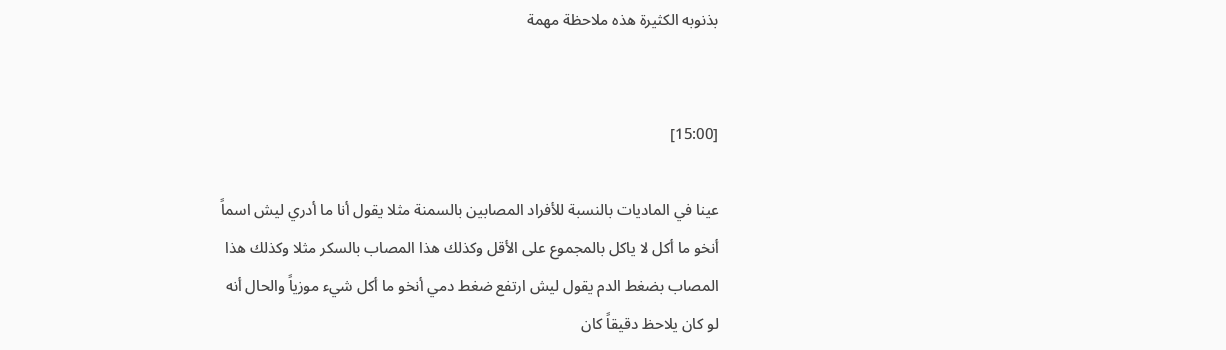بذنوبه الكثيرة هذه ملاحظة مهمة


[15:00]

عينا في الماديات بالنسبة للأفراد المصابين بالسمنة مثلا يقول أنا ما أدري ليش اسماً أنخو ما أكل لا ياكل بالمجموع على الأقل وكذلك هذا المصاب بالسكر مثلا وكذلك هذا المصاب بضغط الدم يقول ليش ارتفع ضغط دمي أنخو ما أكل شيء موزياً والحال أنه لو كان يلاحظ دقيقاً كان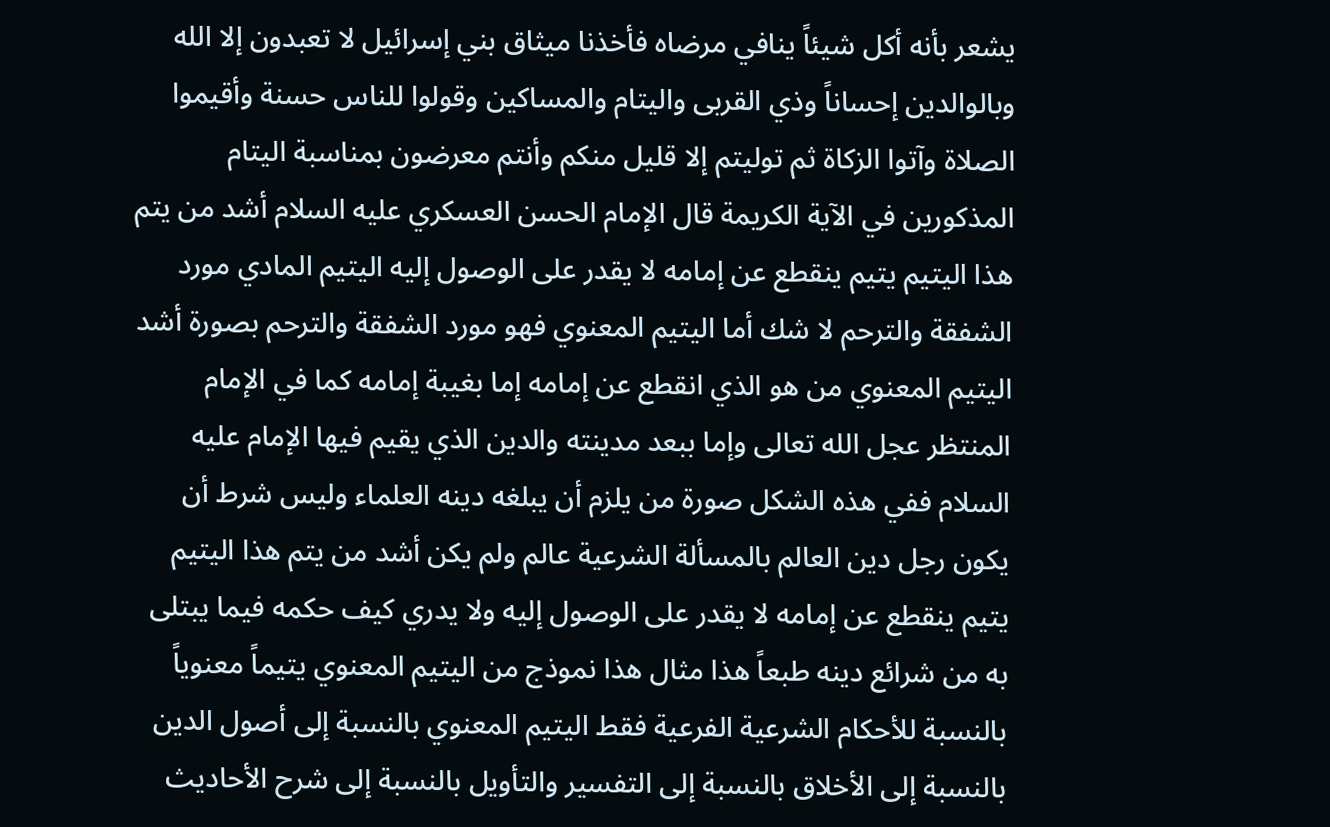يشعر بأنه أكل شيئاً ينافي مرضاه فأخذنا ميثاق بني إسرائيل لا تعبدون إلا الله وبالوالدين إحساناً وذي القربى واليتام والمساكين وقولوا للناس حسنة وأقيموا الصلاة وآتوا الزكاة ثم توليتم إلا قليل منكم وأنتم معرضون بمناسبة اليتام المذكورين في الآية الكريمة قال الإمام الحسن العسكري عليه السلام أشد من يتم هذا اليتيم يتيم ينقطع عن إمامه لا يقدر على الوصول إليه اليتيم المادي مورد الشفقة والترحم لا شك أما اليتيم المعنوي فهو مورد الشفقة والترحم بصورة أشد اليتيم المعنوي من هو الذي انقطع عن إمامه إما بغيبة إمامه كما في الإمام المنتظر عجل الله تعالى وإما ببعد مدينته والدين الذي يقيم فيها الإمام عليه السلام ففي هذه الشكل صورة من يلزم أن يبلغه دينه العلماء وليس شرط أن يكون رجل دين العالم بالمسألة الشرعية عالم ولم يكن أشد من يتم هذا اليتيم يتيم ينقطع عن إمامه لا يقدر على الوصول إليه ولا يدري كيف حكمه فيما يبتلى به من شرائع دينه طبعاً هذا مثال هذا نموذج من اليتيم المعنوي يتيماً معنوياً بالنسبة للأحكام الشرعية الفرعية فقط اليتيم المعنوي بالنسبة إلى أصول الدين بالنسبة إلى الأخلاق بالنسبة إلى التفسير والتأويل بالنسبة إلى شرح الأحاديث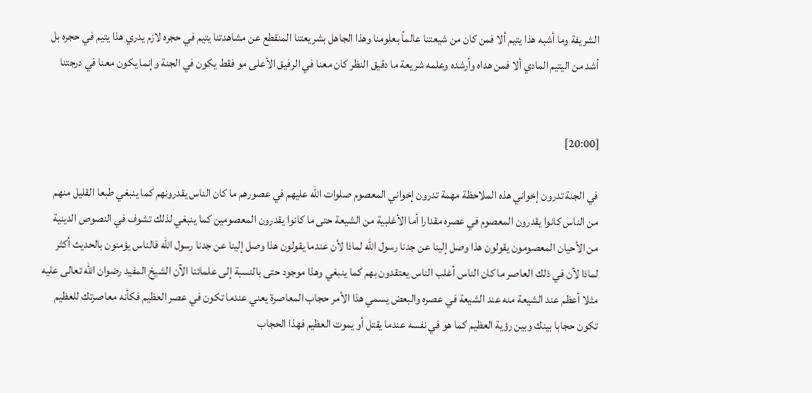الشريفة وما أشبه هذا يتيم ألا فمن كان من شيعتنا عالماً بعلومنا وهذا الجاهل بشريعتنا المنقطع عن مشاهدتنا يتيم في حجره لازم يدري هذا يتيم في حجره بل أشد من اليتيم المادي ألا فمن هداه وأرشده وعلمه شريعة ما دقيق النظر كان معنا في الرفيق الأعلى مو فقط يكون في الجنة وإنما يكون معنا في درجتنا


[20:00]

في الجنة تدرون إخواني هذه الملاحظة مهمة تدرون إخواني المعصوم صلوات الله عليهم في عصورهم ما كان الناس يقدرونهم كما ينبغي طبعا القليل منهم من الناس كانوا يقدرون المعصوم في عصره مقدارا أما الأغلبية من الشيعة حتى ما كانوا يقدرون المعصومين كما ينبغي لذلك تشوف في النصوص الدينية من الأحيان المعصومون يقولون هذا وصل إلينا عن جدنا رسول الله لماذا لأن عندما يقولون هذا وصل إلينا عن جدنا رسول الله فالناس يؤمنون بالحديث أكثر لماذا لأن في ذلك العاصر ما كان الناس أغلب الناس يعتقدون بهم كما ينبغي وهذا موجود حتى بالنسبة إلى علمائنا الآن الشيخ المفيد رضوان الله تعالى عليه مثلا أعظم عند الشيعة منه عند الشيعة في عصره والبعض يسمي هذا الأمر حجاب المعاصرة يعني عندما تكون في عصر العظيم فكأنه معاصرتك للعظيم تكون حجابا بينك وبين رؤية العظيم كما هو في نفسه عندما يقتل أو يموت العظيم فهذا الحجاب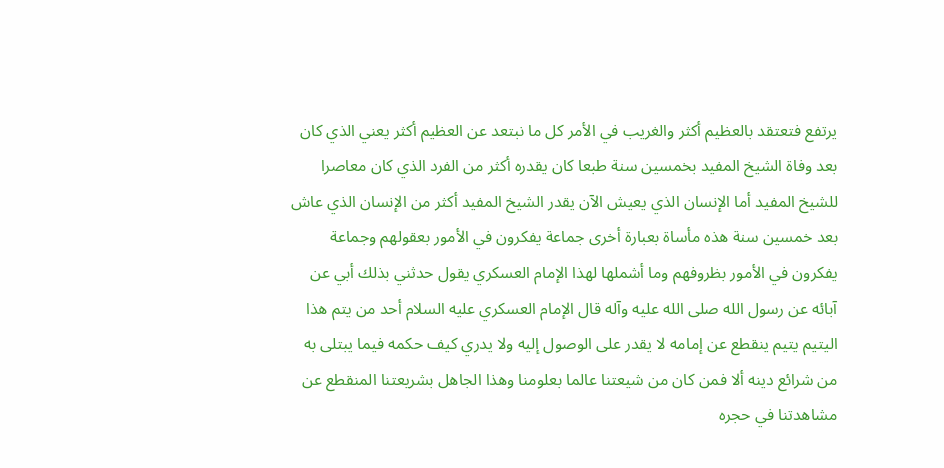يرتفع فتعتقد بالعظيم أكثر والغريب في الأمر كل ما نبتعد عن العظيم أكثر يعني الذي كان بعد وفاة الشيخ المفيد بخمسين سنة طبعا كان يقدره أكثر من الفرد الذي كان معاصرا للشيخ المفيد أما الإنسان الذي يعيش الآن يقدر الشيخ المفيد أكثر من الإنسان الذي عاش بعد خمسين سنة هذه مأساة بعبارة أخرى جماعة يفكرون في الأمور بعقولهم وجماعة يفكرون في الأمور بظروفهم وما أشملها لهذا الإمام العسكري يقول حدثني بذلك أبي عن آبائه عن رسول الله صلى الله عليه وآله قال الإمام العسكري عليه السلام أحد من يتم هذا اليتيم يتيم ينقطع عن إمامه لا يقدر على الوصول إليه ولا يدري كيف حكمه فيما يبتلى به من شرائع دينه ألا فمن كان من شيعتنا عالما بعلومنا وهذا الجاهل بشريعتنا المنقطع عن مشاهدتنا في حجره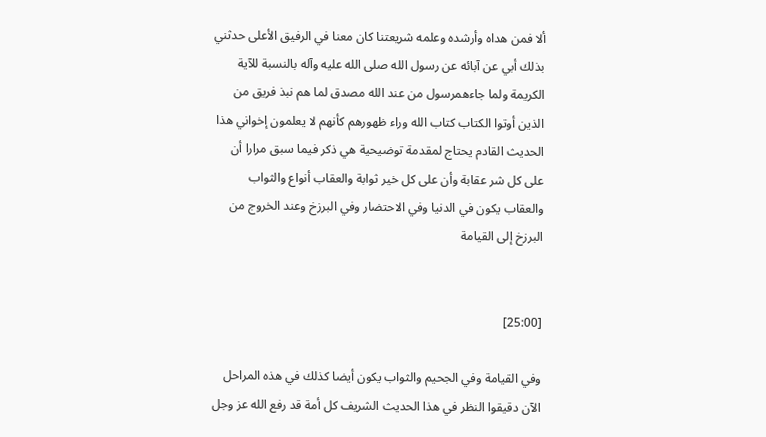ألا فمن هداه وأرشده وعلمه شريعتنا كان معنا في الرفيق الأعلى حدثني بذلك أبي عن آبائه عن رسول الله صلى الله عليه وآله بالنسبة للآية الكريمة ولما جاءهمرسول من عند الله مصدق لما هم نبذ فريق من الذين أوتوا الكتاب كتاب الله وراء ظهورهم كأنهم لا يعلمون إخواني هذا الحديث القادم يحتاج لمقدمة توضيحية هي ذكر فيما سبق مرارا أن على كل شر عقابة وأن على كل خير ثوابة والعقاب أنواع والثواب والعقاب يكون في الدنيا وفي الاحتضار وفي البرزخ وعند الخروج من البرزخ إلى القيامة


[25:00]

وفي القيامة وفي الجحيم والثواب يكون أيضا كذلك في هذه المراحل الآن دقيقوا النظر في هذا الحديث الشريف كل أمة قد رفع الله عز وجل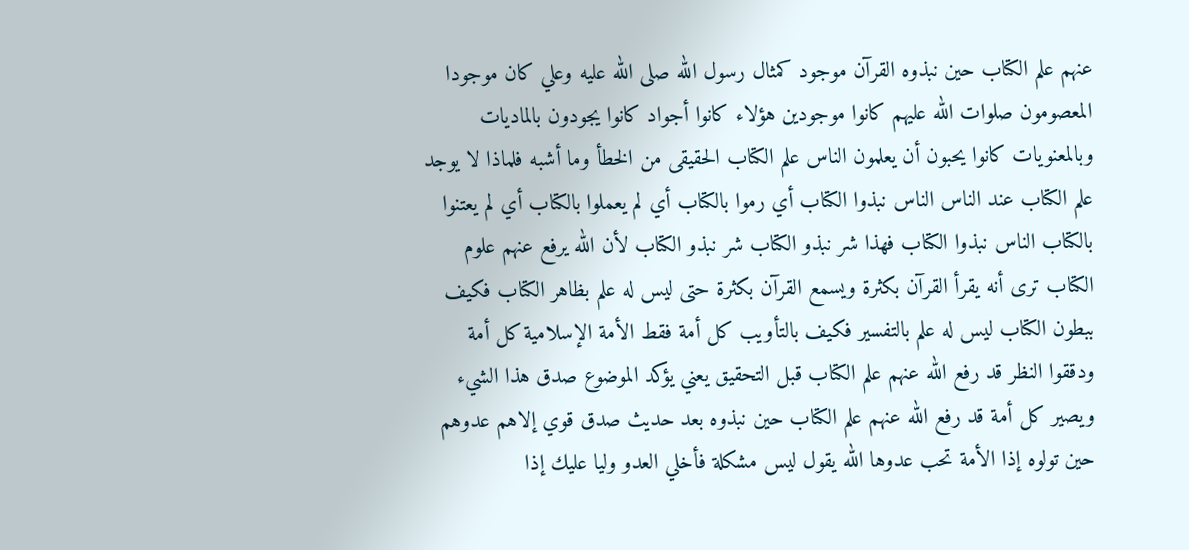عنهم علم الكتاب حين نبذوه القرآن موجود كمثال رسول الله صلى الله عليه وعلي كان موجودا المعصومون صلوات الله عليهم كانوا موجودين هؤلاء كانوا أجواد كانوا يجودون بالماديات وبالمعنويات كانوا يحبون أن يعلمون الناس علم الكتاب الحقيقى من الخطأ وما أشبه فلماذا لا يوجد علم الكتاب عند الناس الناس نبذوا الكتاب أي رموا بالكتاب أي لم يعملوا بالكتاب أي لم يعتنوا بالكتاب الناس نبذوا الكتاب فهذا شر نبذو الكتاب شر نبذو الكتاب لأن الله يرفع عنهم علوم الكتاب ترى أنه يقرأ القرآن بكثرة ويسمع القرآن بكثرة حتى ليس له علم بظاهر الكتاب فكيف ببطون الكتاب ليس له علم بالتفسير فكيف بالتأويب كل أمة فقط الأمة الإسلامية كل أمة ودققوا النظر قد رفع الله عنهم علم الكتاب قبل التحقيق يعني يؤكد الموضوع صدق هذا الشيء ويصير كل أمة قد رفع الله عنهم علم الكتاب حين نبذوه بعد حديث صدق قوي إلاهم عدوهم حين تولوه إذا الأمة تحب عدوها الله يقول ليس مشكلة فأخلي العدو وليا عليك إذا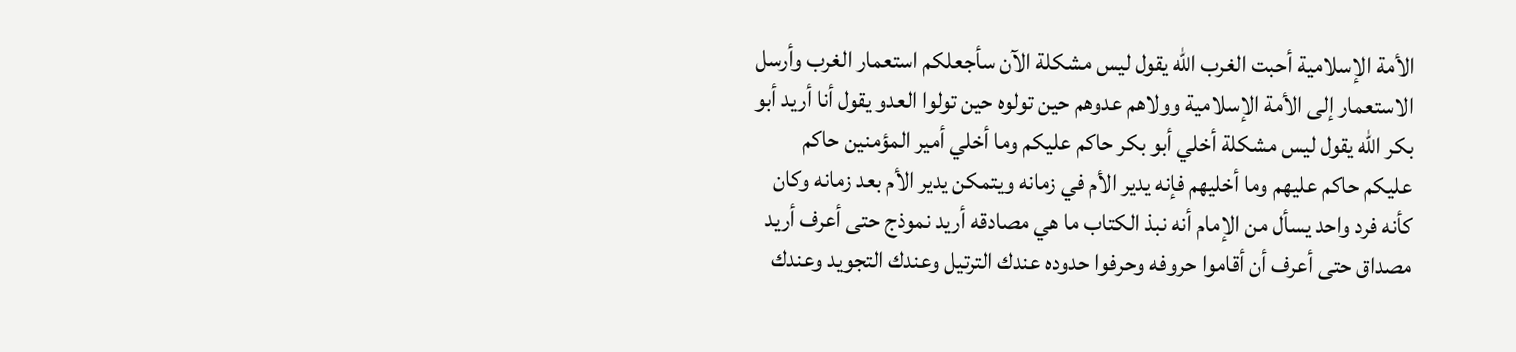الأمة الإسلامية أحبت الغرب الله يقول ليس مشكلة الآن سأجعلكم استعمار الغرب وأرسل الاستعمار إلى الأمة الإسلامية وولاهم عدوهم حين تولوه حين تولوا العدو يقول أنا أريد أبو بكر الله يقول ليس مشكلة أخلي أبو بكر حاكم عليكم وما أخلي أمير المؤمنين حاكم عليكم حاكم عليهم وما أخليهم فإنه يدير الأم في زمانه ويتمكن يدير الأم بعد زمانه وكان كأنه فرد واحد يسأل من الإمام أنه نبذ الكتاب ما هي مصادقه أريد نموذج حتى أعرف أريد مصداق حتى أعرف أن أقاموا حروفه وحرفوا حدوده عندك الترتيل وعندك التجويد وعندك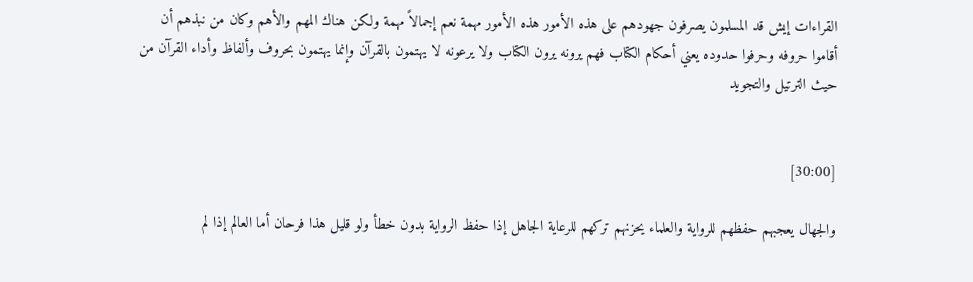القراءات إيش قد المسلمون يصرفون جهودهم على هذه الأمور هذه الأمور مهمة نعم إجمالاً مهمة ولكن هناك المهم والأهم وكان من نبذهم أن أقاموا حروفه وحرفوا حدوده يعني أحكام الكتاب فهم يرونه يرون الكتاب ولا يرعونه لا يهتمون بالقرآن وإنما يهتمون بحروف وألفاظ وأداء القرآن من حيث الترتيل والتجويد


[30:00]

والجهال يعجبهم حفظهم للرواية والعلماء يحزنهم تركهم للرعاية الجاهل إذا حفظ الرواية بدون خطأ ولو قليل هذا فرحان أما العالم إذا لم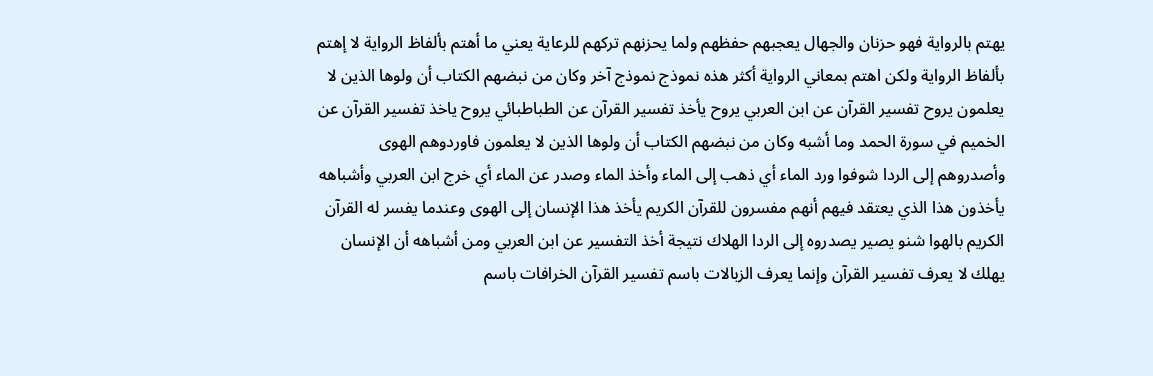يهتم بالرواية فهو حزنان والجهال يعجبهم حفظهم ولما يحزنهم تركهم للرعاية يعني ما أهتم بألفاظ الرواية لا إهتم بألفاظ الرواية ولكن اهتم بمعاني الرواية أكثر هذه نموذج نموذج آخر وكان من نبضهم الكتاب أن ولوها الذين لا يعلمون يروح تفسير القرآن عن ابن العربي يروح يأخذ تفسير القرآن عن الطباطبائي يروح ياخذ تفسير القرآن عن الخميم في سورة الحمد وما أشبه وكان من نبضهم الكتاب أن ولوها الذين لا يعلمون فاوردوهم الهوى وأصدروهم إلى الردا شوفوا ورد الماء أي ذهب إلى الماء وأخذ الماء وصدر عن الماء أي خرج ابن العربي وأشباهه يأخذون هذا الذي يعتقد فيهم أنهم مفسرون للقرآن الكريم يأخذ هذا الإنسان إلى الهوى وعندما يفسر له القرآن الكريم بالهوا شنو يصير يصدروه إلى الردا الهلاك نتيجة أخذ التفسير عن ابن العربي ومن أشباهه أن الإنسان يهلك لا يعرف تفسير القرآن وإنما يعرف الزبالات باسم تفسير القرآن الخرافات باسم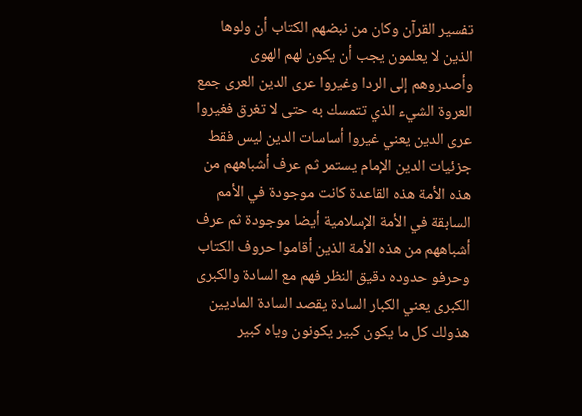تفسير القرآن وكان من نبضهم الكتاب أن ولوها الذين لا يعلمون يجب أن يكون لهم الهوى وأصدروهم إلى الردا وغيروا عرى الدين العرى جمع العروة الشيء الذي تتمسك به حتى لا تغرق فغيروا عرى الدين يعني غيروا أساسات الدين ليس فقط جزئيات الدين الإمام يستمر ثم عرف أشباههم من هذه الأمة هذه القاعدة كانت موجودة في الأمم السابقة في الأمة الإسلامية أيضا موجودة ثم عرف أشباههم من هذه الأمة الذين أقاموا حروف الكتاب وحرفو حدوده دقيق النظر فهم مع السادة والكبرى الكبرى يعني الكبار السادة يقصد السادة الماديين هذولك كل ما يكون كبير يكونون وياه كبير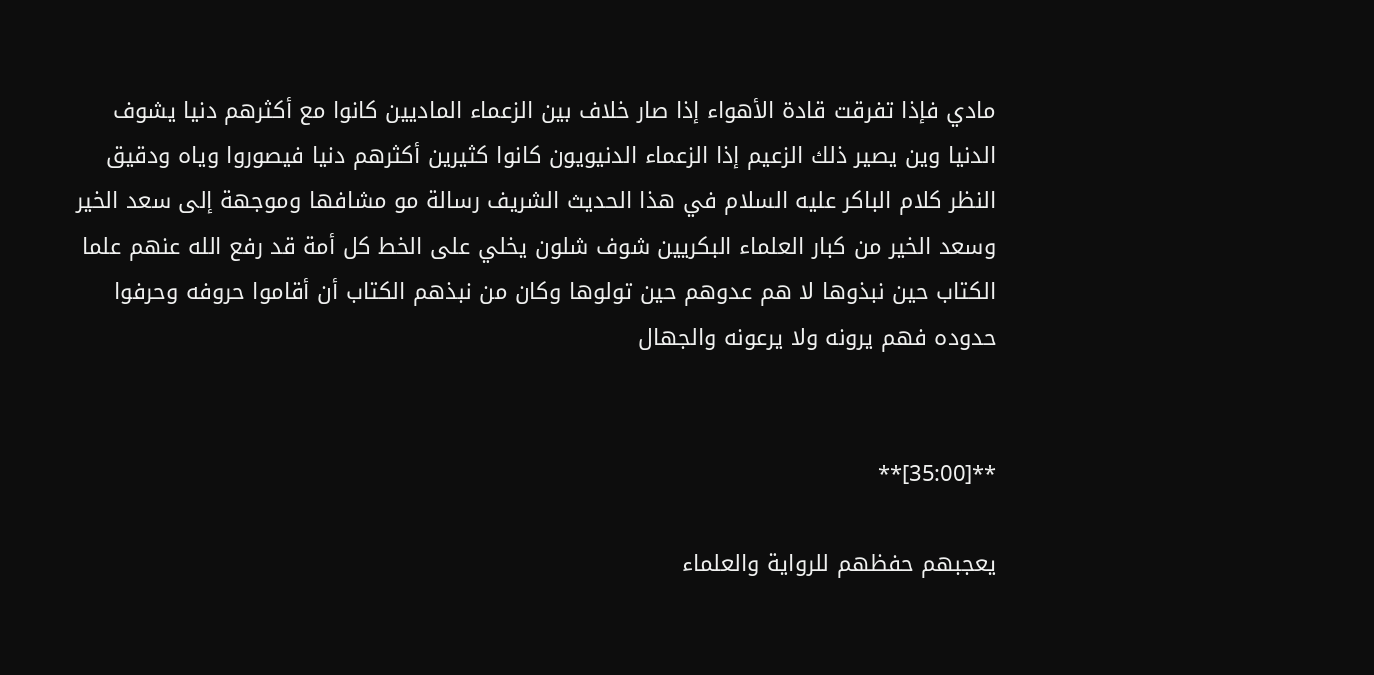مادي فإذا تفرقت قادة الأهواء إذا صار خلاف بين الزعماء الماديين كانوا مع أكثرهم دنيا يشوف الدنيا وين يصير ذلك الزعيم إذا الزعماء الدنيويون كانوا كثيرين أكثرهم دنيا فيصوروا وياه ودقيق النظر كلام الباكر عليه السلام في هذا الحديث الشريف رسالة مو مشافها وموجهة إلى سعد الخير وسعد الخير من كبار العلماء البكريين شوف شلون يخلي على الخط كل أمة قد رفع الله عنهم علما الكتاب حين نبذوها لا هم عدوهم حين تولوها وكان من نبذهم الكتاب أن أقاموا حروفه وحرفوا حدوده فهم يرونه ولا يرعونه والجهال


**[35:00]**

يعجبهم حفظهم للرواية والعلماء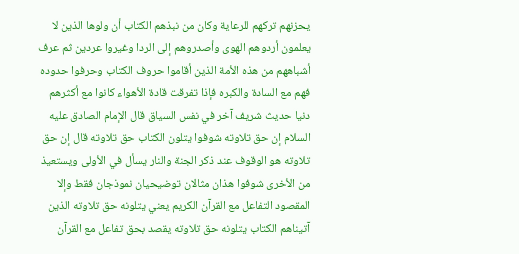يحزنهم تركهم للرعاية وكان من نبذهم الكتاب أن ولوها الذين لا يعلمون أردوهم الهوى وأصدروهم إلى الردا وغيروا عردين ثم عرف أشباههم من هذه الأمة الذين أقاموا حروف الكتاب وحرفوا حدوده فهم مع السادة والكبره فإذا تفرقت قادة الأهواء كانوا مع أكثرهم دنيا حديث شريف آخر في نفس السياق قال الإمام الصادق عليه السلام إن حق تلاوته شوفوا يتلون الكتاب حق تلاوته قال إن حق تلاوته هو الوقوف عند ذكر الجنة والنار يسأل في الأولى ويستعيذ من الأخرى شوفوا هذان مثالان توضيحيان نموذجان فقط وإلا المقصود التفاعل مع القرآن الكريم يعني يتلونه حق تلاوته الذين آتيناهم الكتاب يتلونه حق تلاوته يقصد بحق تفاعل مع القرآن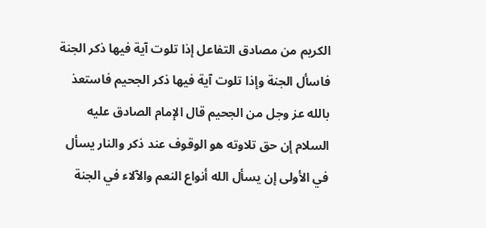الكريم من مصادق التفاعل إذا تلوت آية فيها ذكر الجنة فاسأل الجنة وإذا تلوت آية فيها ذكر الجحيم فاستعذ بالله عز وجل من الجحيم قال الإمام الصادق عليه السلام إن حق تلاوته هو الوقوف عند ذكر والنار يسأل في الأولى إن يسأل الله أنواع النعم والآلاء في الجنة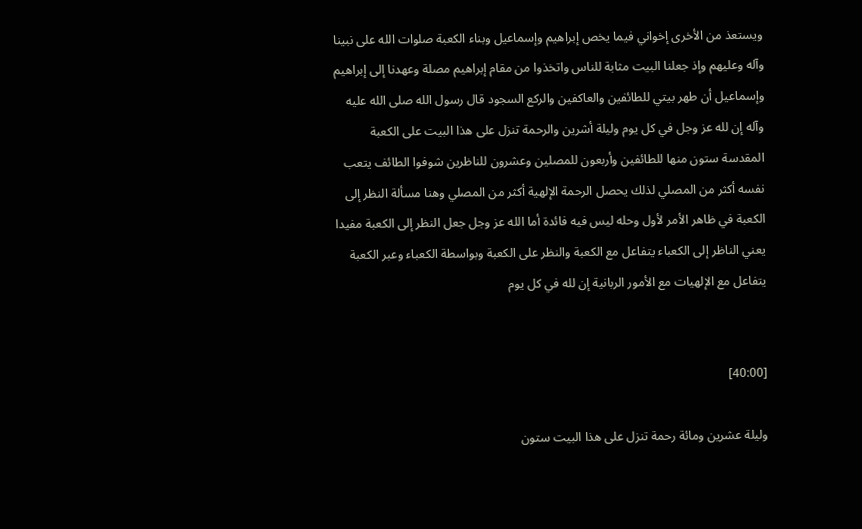ويستعذ من الأخرى إخواني فيما يخص إبراهيم وإسماعيل وبناء الكعبة صلوات الله على نبينا وآله وعليهم وإذ جعلنا البيت مثابة للناس واتخذوا من مقام إبراهيم مصلة وعهدنا إلى إبراهيم وإسماعيل أن طهر بيتي للطائفين والعاكفين والركع السجود قال رسول الله صلى الله عليه وآله إن لله عز وجل في كل يوم وليلة أشرين والرحمة تنزل على هذا البيت على الكعبة المقدسة ستون منها للطائفين وأربعون للمصلين وعشرون للناظرين شوفوا الطائف يتعب نفسه أكثر من المصلي لذلك يحصل الرحمة الإلهية أكثر من المصلي وهنا مسألة النظر إلى الكعبة في ظاهر الأمر لأول وحله ليس فيه فائدة أما الله عز وجل جعل النظر إلى الكعبة مفيدا يعني الناظر إلى الكعباء يتفاعل مع الكعبة والنظر على الكعبة وبواسطة الكعباء وعبر الكعبة يتفاعل مع الإلهيات مع الأمور الربانية إن لله في كل يوم


[40:00]

وليلة عشرين ومائة رحمة تنزل على هذا البيت ستون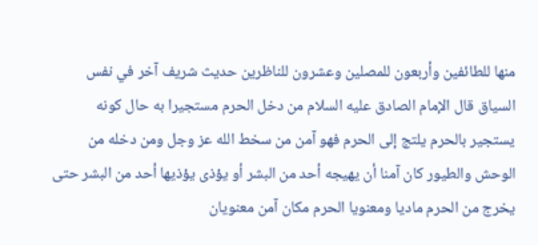منها للطائفين وأربعون للمصلين وعشرون للناظرين حديث شريف آخر في نفس السياق قال الإمام الصادق عليه السلام من دخل الحرم مستجيرا به حال كونه يستجير بالحرم يلتج إلى الحرم فهو آمن من سخط الله عز وجل ومن دخله من الوحش والطيور كان آمنا أن يهيجه أحد من البشر أو يؤذى يؤذيها أحد من البشر حتى يخرج من الحرم ماديا ومعنويا الحرم مكان آمن معنويان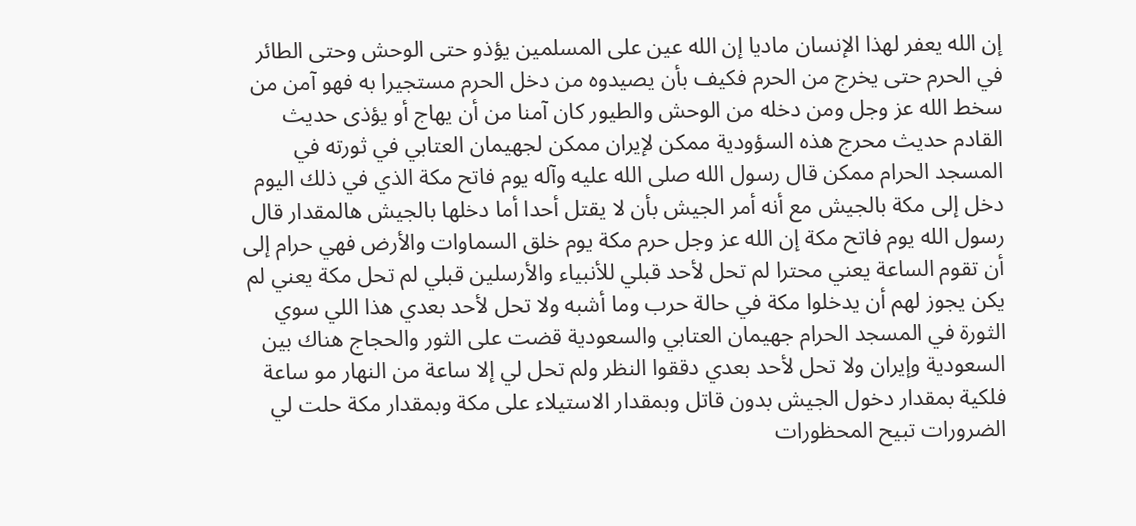إن الله يعفر لهذا الإنسان ماديا إن الله عين على المسلمين يؤذو حتى الوحش وحتى الطائر في الحرم حتى يخرج من الحرم فكيف بأن يصيدوه من دخل الحرم مستجيرا به فهو آمن من سخط الله عز وجل ومن دخله من الوحش والطيور كان آمنا من أن يهاج أو يؤذى حديث القادم حديث محرج هذه السؤودية ممكن لإيران ممكن لجهيمان العتابي في ثورته في المسجد الحرام ممكن قال رسول الله صلى الله عليه وآله يوم فاتح مكة الذي في ذلك اليوم دخل إلى مكة بالجيش مع أنه أمر الجيش بأن لا يقتل أحدا أما دخلها بالجيش هالمقدار قال رسول الله يوم فاتح مكة إن الله عز وجل حرم مكة يوم خلق السماوات والأرض فهي حرام إلى أن تقوم الساعة يعني محترا لم تحل لأحد قبلي للأنبياء والأرسلين قبلي لم تحل مكة يعني لم يكن يجوز لهم أن يدخلوا مكة في حالة حرب وما أشبه ولا تحل لأحد بعدي هذا اللي سوي الثورة في المسجد الحرام جهيمان العتابي والسعودية قضت على الثور والحجاج هناك بين السعودية وإيران ولا تحل لأحد بعدي دققوا النظر ولم تحل لي إلا ساعة من النهار مو ساعة فلكية بمقدار دخول الجيش بدون قاتل وبمقدار الاستيلاء على مكة وبمقدار مكة حلت لي الضرورات تبيح المحظورات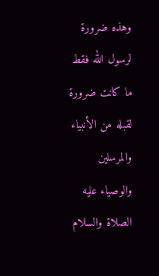وهذه ضرورة لرسول الله فقط ما كانت ضرورة لقبله من الأنبياء والمرسلين والوصياء عليه الصلاة والسلام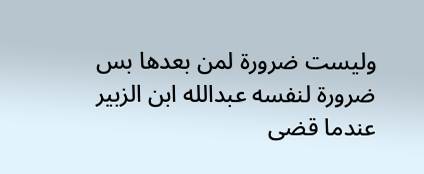وليست ضرورة لمن بعدها بس ضرورة لنفسه عبدالله ابن الزبير عندما قضى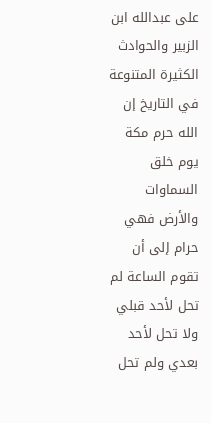على عبدالله ابن الزبير والحوادث الكثيرة المتنوعة في التاريخ إن الله حرم مكة يوم خلق السماوات والأرض فهي حرام إلى أن تقوم الساعة لم تحل لأحد قبلي ولا تحل لأحد بعدي ولم تحل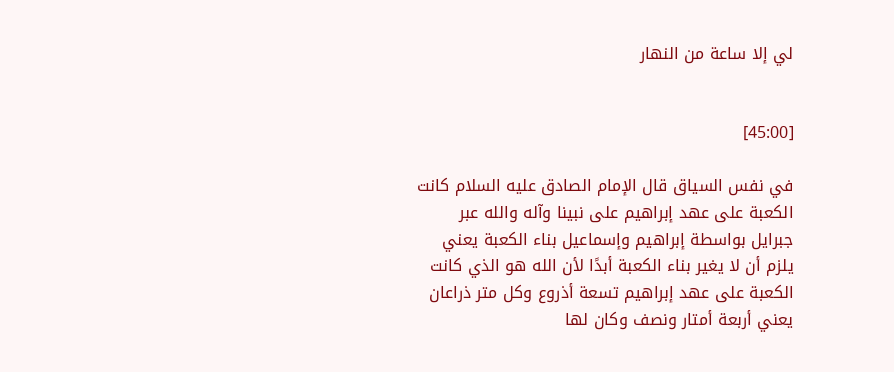لي إلا ساعة من النهار


[45:00]

في نفس السياق قال الإمام الصادق عليه السلام كانت الكعبة على عهد إبراهيم على نبينا وآله والله عبر جبرايل بواسطة إبراهيم وإسماعيل بناء الكعبة يعني يلزم أن لا يغير بناء الكعبة أبدًا لأن الله هو الذي كانت الكعبة على عهد إبراهيم تسعة أذروع وكل متر ذراعان يعني أربعة أمتار ونصف وكان لها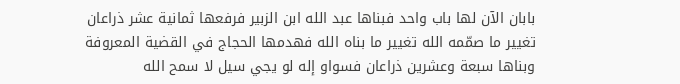بابان الآن لها باب واحد فبناها عبد الله ابن الزبير فرفعها ثمانية عشر ذراعان تغيير ما صمّمه الله تغيير ما بناه الله فهدمها الحجاج في القضية المعروفة وبناها سبعة وعشرين ذراعان فسواو إله لو يجي سيل لا سمح الله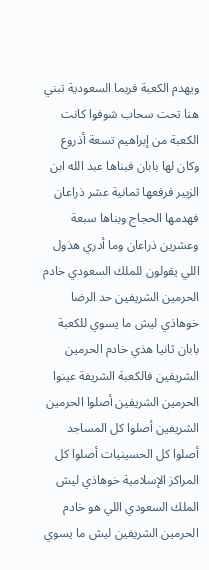ويهدم الكعبة فربما السعودية تبني هنا تحت سحاب شوفوا كانت الكعبة من إبراهيم تسعة أذروع وكان لها بابان فبناها عبد الله ابن الزبير فرفعها ثمانية عشر ذراعان فهدمها الحجاج وبناها سبعة وعشرين ذراعان وما أدري هذول اللي يقولون للملك السعودي خادم الحرمين الشريفين حد الرضا خوهاذي ليش ما يسوي للكعبة بابان ثانيا هذي خادم الحرمين الشريفين فالكعبة الشريفة عينوا الحرمين الشريفين أصلوا الحرمين الشريفين أصلوا كل المساجد أصلوا كل الحسينيات أصلوا كل المراكز الإسلامية خوهاذي ليش الملك السعودي اللي هو خادم الحرمين الشريفين ليش ما يسوي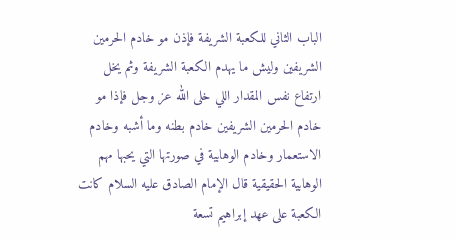الباب الثاني للكعبة الشريفة فإذن مو خادم الحرمين الشريفين وليش ما يهدم الكعبة الشريفة وثم يخل ارتفاع نفس المقدار اللي خلى الله عز وجل فإذا مو خادم الحرمين الشريفين خادم بطنه وما أشبه وخادم الاستعمار وخادم الوهابية في صورتها التي يحبها مهم الوهابية الحقيقية قال الإمام الصادق عليه السلام كانت الكعبة على عهد إبراهيم تسعة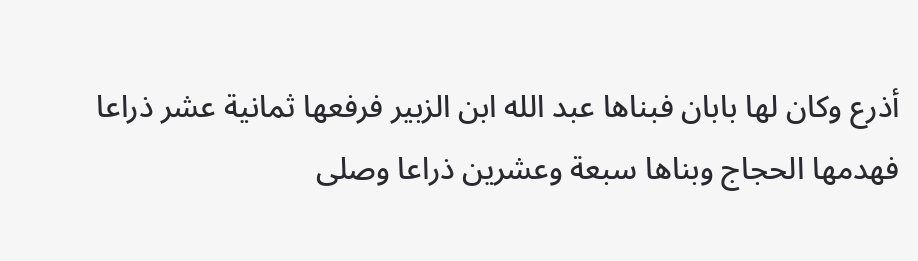أذرع وكان لها بابان فبناها عبد الله ابن الزبير فرفعها ثمانية عشر ذراعا فهدمها الحجاج وبناها سبعة وعشرين ذراعا وصلى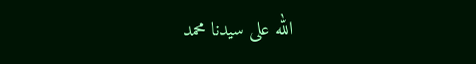الله على سيدنا محمد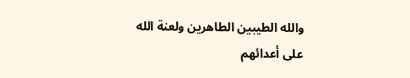والله الطيبين الطاهرين ولعنة الله على أعدائهم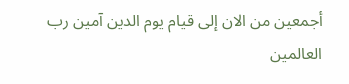أجمعين من الان إلى قيام يوم الدين آمين رب العالمين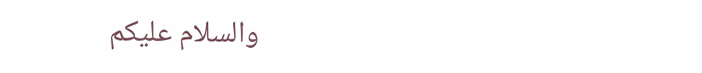والسلام عليكم